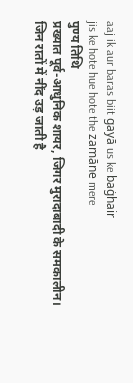aaj ik aur baras biit gayā us ke baġhair
jis ke hote hue hote the zamāne mere
पुण्य तिथि
प्रख्यात पूर्व-आधुनिक शायर, जिगर मुरादाबादी के समकालीन।
जिन रातों में नींद उड़ जाती है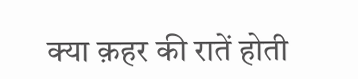क्या क़हर की रातें होती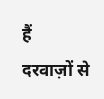हैं
दरवाज़ों से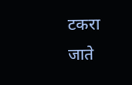टकरा जाते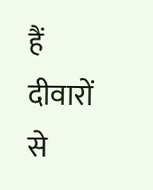हैं दीवारों से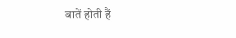बातें होती हैं